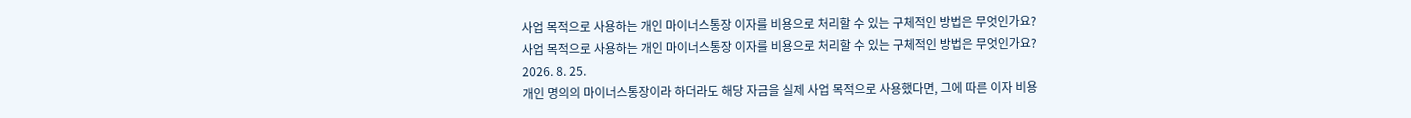사업 목적으로 사용하는 개인 마이너스통장 이자를 비용으로 처리할 수 있는 구체적인 방법은 무엇인가요?
사업 목적으로 사용하는 개인 마이너스통장 이자를 비용으로 처리할 수 있는 구체적인 방법은 무엇인가요?
2026. 8. 25.
개인 명의의 마이너스통장이라 하더라도 해당 자금을 실제 사업 목적으로 사용했다면, 그에 따른 이자 비용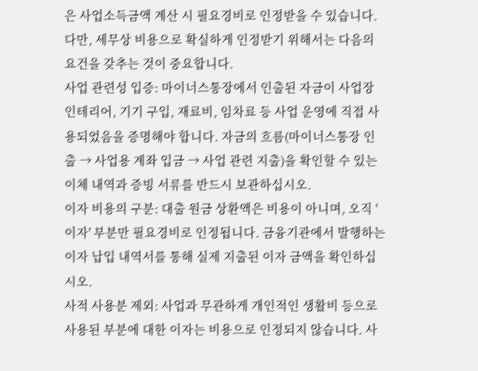은 사업소득금액 계산 시 필요경비로 인정받을 수 있습니다.
다만, 세무상 비용으로 확실하게 인정받기 위해서는 다음의 요건을 갖추는 것이 중요합니다.
사업 관련성 입증: 마이너스통장에서 인출된 자금이 사업장 인테리어, 기기 구입, 재료비, 임차료 등 사업 운영에 직접 사용되었음을 증명해야 합니다. 자금의 흐름(마이너스통장 인출 → 사업용 계좌 입금 → 사업 관련 지출)을 확인할 수 있는 이체 내역과 증빙 서류를 반드시 보관하십시오.
이자 비용의 구분: 대출 원금 상환액은 비용이 아니며, 오직 '이자' 부분만 필요경비로 인정됩니다. 금융기관에서 발행하는 이자 납입 내역서를 통해 실제 지출된 이자 금액을 확인하십시오.
사적 사용분 제외: 사업과 무관하게 개인적인 생활비 등으로 사용된 부분에 대한 이자는 비용으로 인정되지 않습니다. 사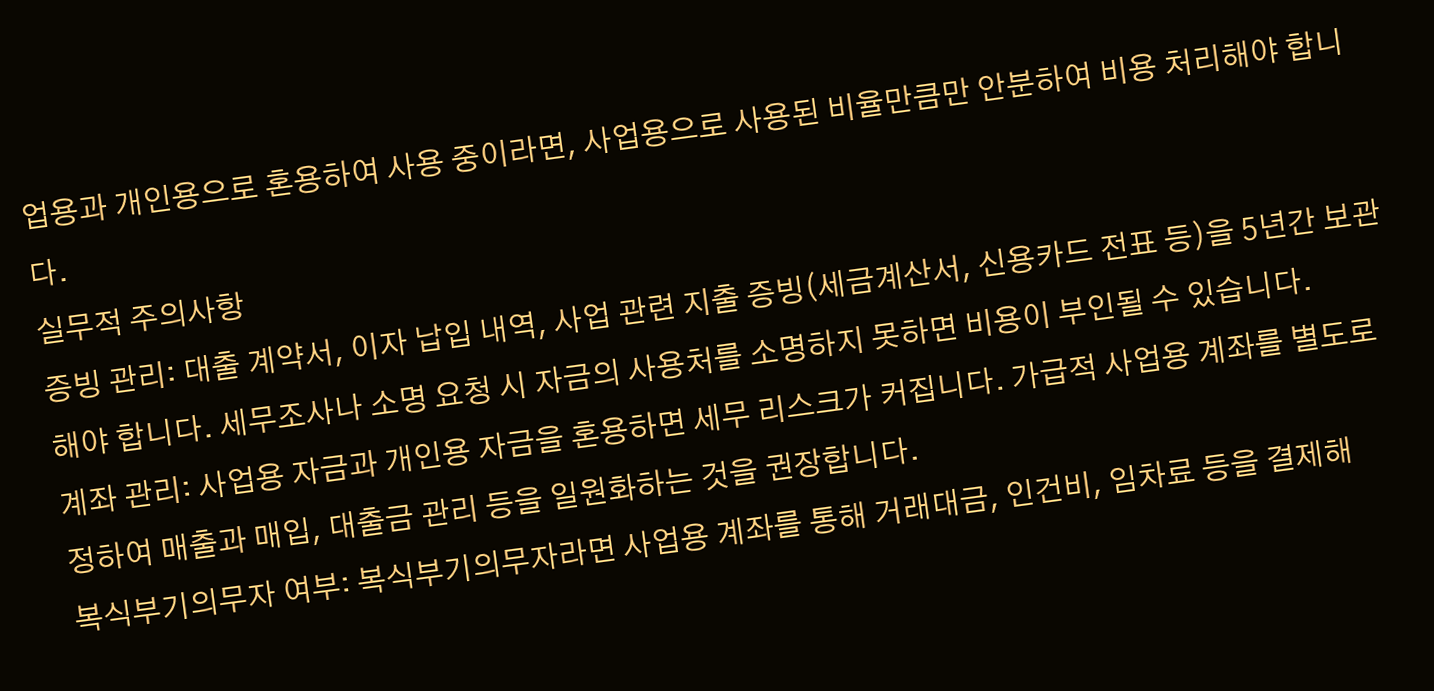업용과 개인용으로 혼용하여 사용 중이라면, 사업용으로 사용된 비율만큼만 안분하여 비용 처리해야 합니다.
실무적 주의사항
증빙 관리: 대출 계약서, 이자 납입 내역, 사업 관련 지출 증빙(세금계산서, 신용카드 전표 등)을 5년간 보관해야 합니다. 세무조사나 소명 요청 시 자금의 사용처를 소명하지 못하면 비용이 부인될 수 있습니다.
계좌 관리: 사업용 자금과 개인용 자금을 혼용하면 세무 리스크가 커집니다. 가급적 사업용 계좌를 별도로 정하여 매출과 매입, 대출금 관리 등을 일원화하는 것을 권장합니다.
복식부기의무자 여부: 복식부기의무자라면 사업용 계좌를 통해 거래대금, 인건비, 임차료 등을 결제해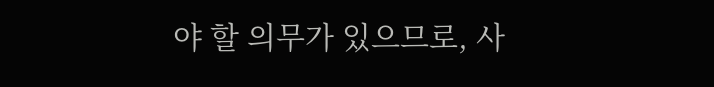야 할 의무가 있으므로, 사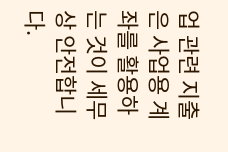업 관련 지출은 사업용 계좌를 활용하는 것이 세무상 안전합니다.